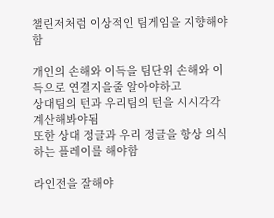챌린저처럼 이상적인 팀게임을 지향해야 함

개인의 손해와 이득을 팀단위 손해와 이득으로 연결지을줄 알아야하고
상대팀의 턴과 우리팀의 턴을 시시각각 계산해봐야됨
또한 상대 정글과 우리 정글을 항상 의식하는 플레이를 해야함

라인전을 잘해야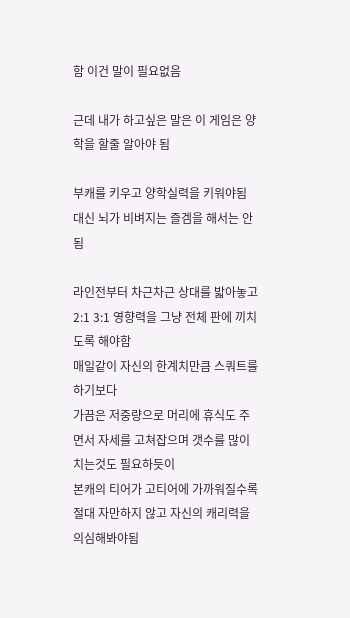함 이건 말이 필요없음

근데 내가 하고싶은 말은 이 게임은 양학을 할줄 알아야 됨

부캐를 키우고 양학실력을 키워야됨
대신 뇌가 비벼지는 즐겜을 해서는 안됨

라인전부터 차근차근 상대를 밟아놓고 2:1 3:1 영향력을 그냥 전체 판에 끼치도록 해야함
매일같이 자신의 한계치만큼 스쿼트를 하기보다
가끔은 저중량으로 머리에 휴식도 주면서 자세를 고쳐잡으며 갯수를 많이 치는것도 필요하듯이
본캐의 티어가 고티어에 가까워질수록 절대 자만하지 않고 자신의 캐리력을 의심해봐야됨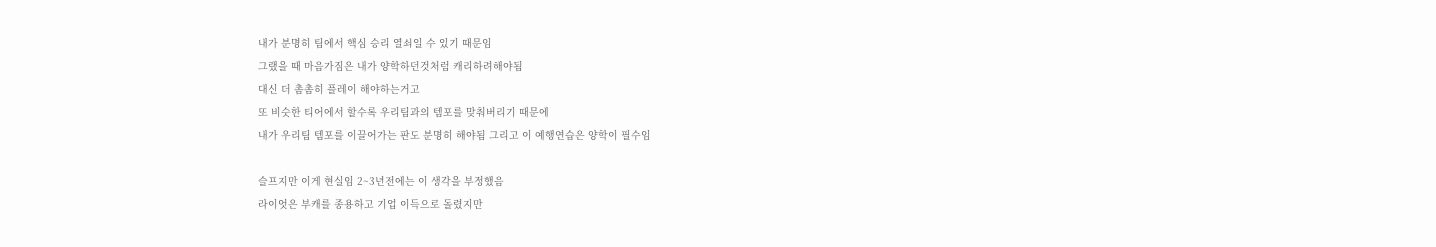내가 분명히 팀에서 핵심 승리 열쇠일 수 있기 때문임
그랬을 때 마음가짐은 내가 양학하던것처럼 캐리하려해야됨
대신 더 촘촘히 플레이 해야하는거고
또 비슷한 티어에서 할수록 우리팀과의 템포를 맞춰버리기 때문에
내가 우리팀 템포를 이끌어가는 판도 분명히 해야됨 그리고 이 예행연습은 양학이 필수임

슬프지만 이게 현실임 2~3년전에는 이 생각을 부정했음
라이엇은 부캐를 종용하고 기업 이득으로 돌렸지만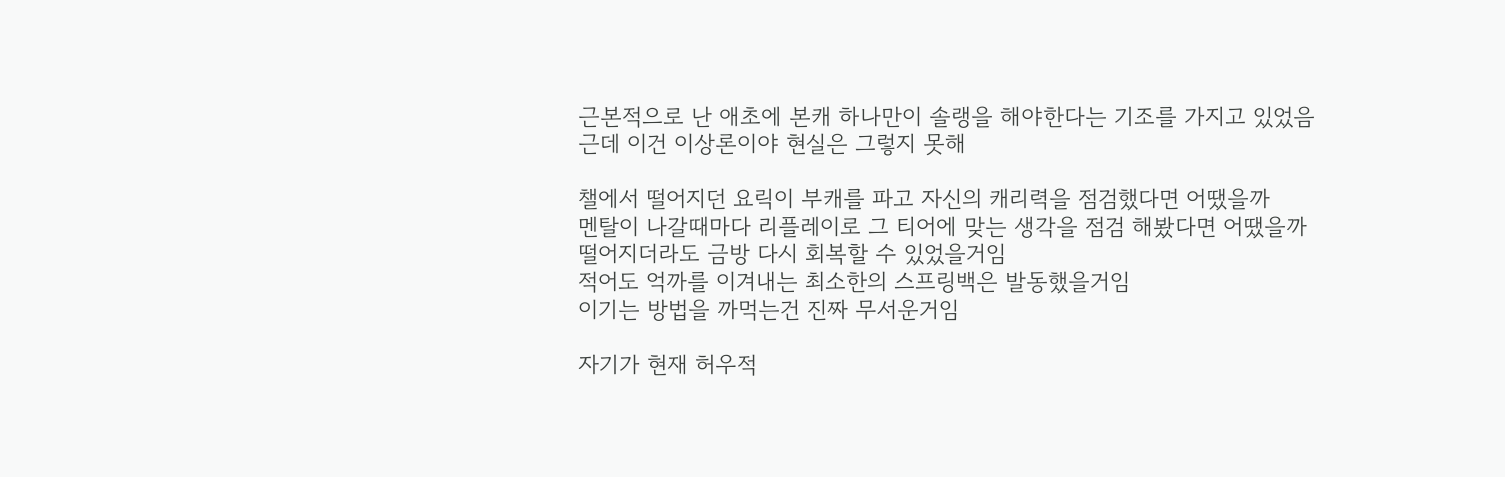근본적으로 난 애초에 본캐 하나만이 솔랭을 해야한다는 기조를 가지고 있었음
근데 이건 이상론이야 현실은 그렇지 못해

챌에서 떨어지던 요릭이 부캐를 파고 자신의 캐리력을 점검했다면 어땠을까
멘탈이 나갈때마다 리플레이로 그 티어에 맞는 생각을 점검 해봤다면 어땠을까
떨어지더라도 금방 다시 회복할 수 있었을거임
적어도 억까를 이겨내는 최소한의 스프링백은 발동했을거임
이기는 방법을 까먹는건 진짜 무서운거임

자기가 현재 허우적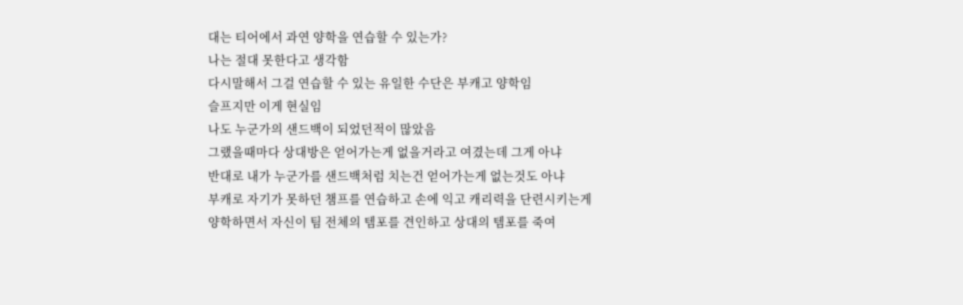대는 티어에서 과연 양학을 연습할 수 있는가?
나는 절대 못한다고 생각함
다시말해서 그걸 연습할 수 있는 유일한 수단은 부캐고 양학임
슬프지만 이게 현실임
나도 누군가의 샌드백이 되었던적이 많았음
그랬을때마다 상대방은 얻어가는게 없을거라고 여겼는데 그게 아냐
반대로 내가 누군가를 샌드백처럼 치는건 얻어가는게 없는것도 아냐
부캐로 자기가 못하던 챔프를 연습하고 손에 익고 캐리력을 단련시키는게
양학하면서 자신이 팀 전체의 템포를 견인하고 상대의 템포를 죽여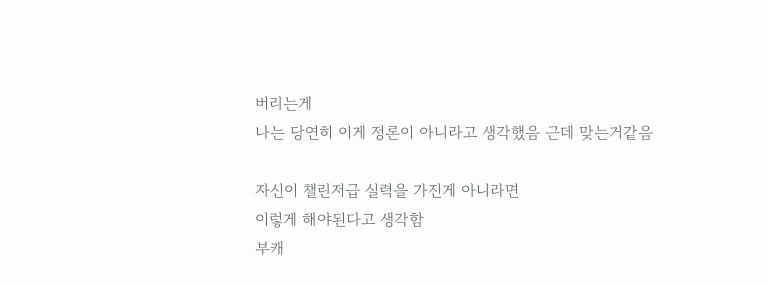버리는게
나는 당연히 이게 정론이 아니라고 생각했음 근데 맞는거같음

자신이 챌린저급 실력을 가진게 아니라면
이렇게 해야된다고 생각함
부캐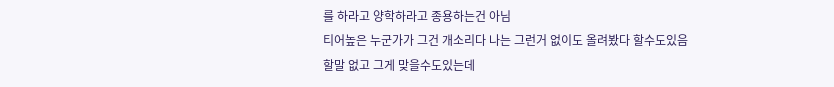를 하라고 양학하라고 종용하는건 아님
티어높은 누군가가 그건 개소리다 나는 그런거 없이도 올려봤다 할수도있음
할말 없고 그게 맞을수도있는데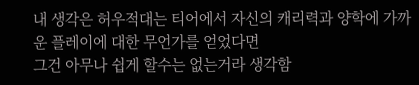내 생각은 허우적대는 티어에서 자신의 캐리력과 양학에 가까운 플레이에 대한 무언가를 얻었다면
그건 아무나 쉽게 할수는 없는거라 생각함